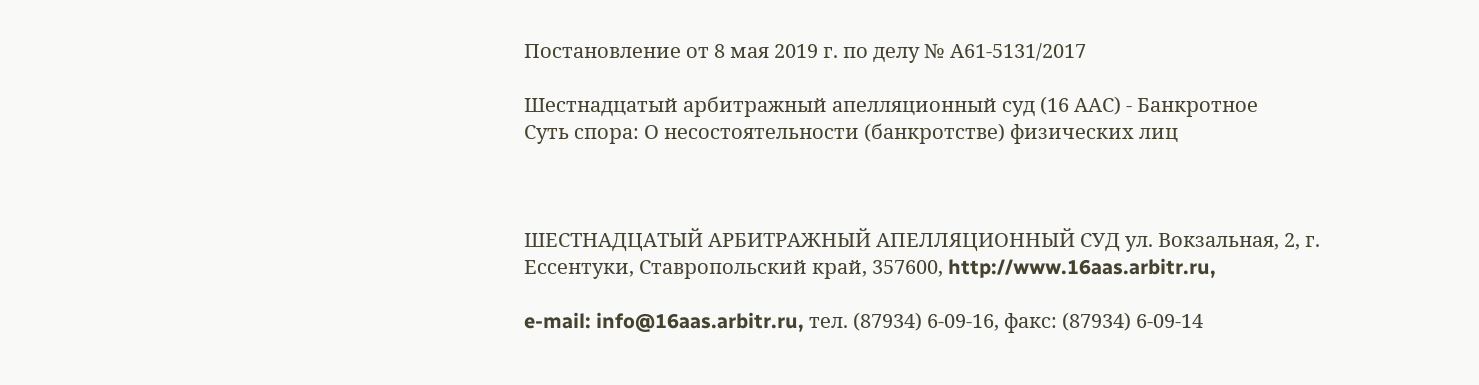Постановление от 8 мая 2019 г. по делу № А61-5131/2017

Шестнадцатый арбитражный апелляционный суд (16 ААС) - Банкротное
Суть спора: О несостоятельности (банкротстве) физических лиц



ШЕСТНАДЦАТЫЙ АРБИТРАЖНЫЙ АПЕЛЛЯЦИОННЫЙ СУД ул. Вокзальная, 2, г. Ессентуки, Ставропольский край, 357600, http://www.16aas.arbitr.ru,

e-mail: info@16aas.arbitr.ru, тел. (87934) 6-09-16, факс: (87934) 6-09-14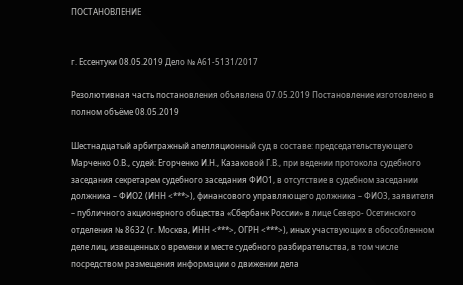ПОСТАНОВЛЕНИЕ


г. Ессентуки 08.05.2019 Дело № А61-5131/2017

Резолютивная часть постановления объявлена 07.05.2019 Постановление изготовлено в полном объёме 08.05.2019

Шестнадцатый арбитражный апелляционный суд в составе: председательствующего Марченко О.В., судей: Егорченко И.Н., Казаковой Г.В., при ведении протокола судебного заседания секретарем судебного заседания ФИО1, в отсутствие в судебном заседании должника – ФИО2 (ИНН <***>), финансового управляющего должника – ФИО3, заявителя – публичного акционерного общества «Сбербанк России» в лице Северо- Осетинского отделения № 8632 (г. Москва, ИНН <***>, ОГРН <***>), иных участвующих в обособленном деле лиц, извещенных о времени и месте судебного разбирательства, в том числе посредством размещения информации о движении дела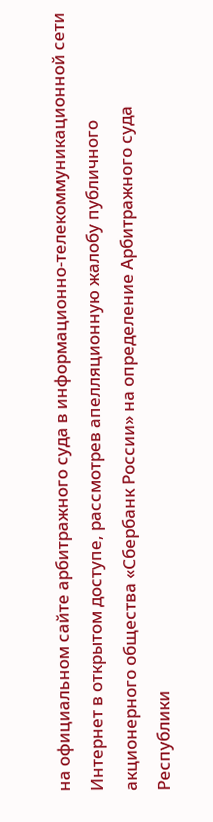на официальном сайте арбитражного суда в информационно-телекоммуникационной сети Интернет в открытом доступе, рассмотрев апелляционную жалобу публичного акционерного общества «Сбербанк России» на определение Арбитражного суда Республики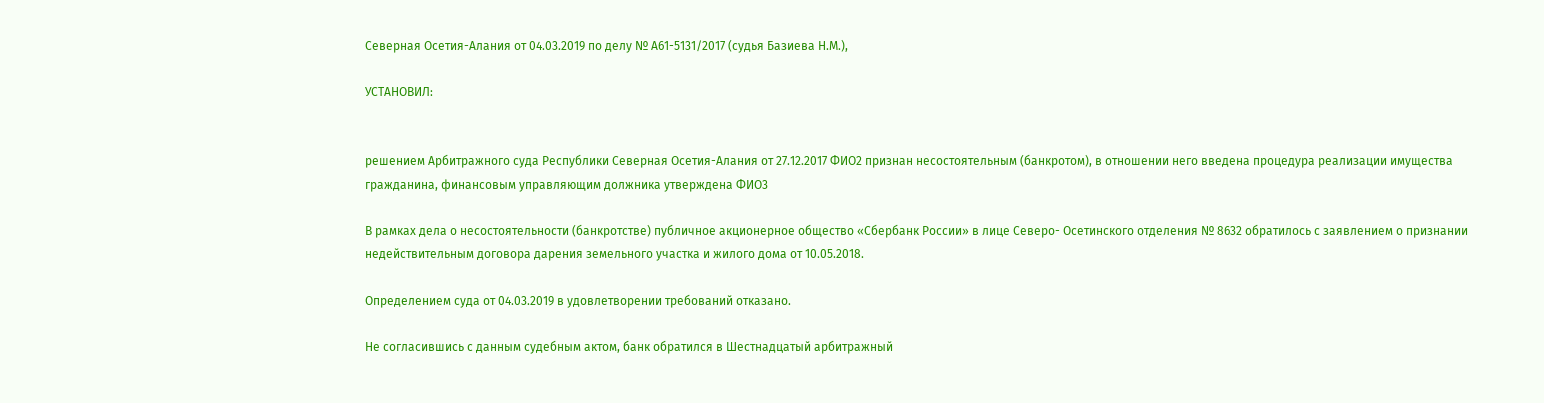Северная Осетия-Алания от 04.03.2019 по делу № А61-5131/2017 (судья Базиева Н.М.),

УСТАНОВИЛ:


решением Арбитражного суда Республики Северная Осетия-Алания от 27.12.2017 ФИО2 признан несостоятельным (банкротом), в отношении него введена процедура реализации имущества гражданина, финансовым управляющим должника утверждена ФИО3

В рамках дела о несостоятельности (банкротстве) публичное акционерное общество «Сбербанк России» в лице Северо- Осетинского отделения № 8632 обратилось с заявлением о признании недействительным договора дарения земельного участка и жилого дома от 10.05.2018.

Определением суда от 04.03.2019 в удовлетворении требований отказано.

Не согласившись с данным судебным актом, банк обратился в Шестнадцатый арбитражный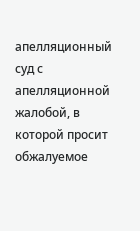апелляционный суд с апелляционной жалобой, в которой просит обжалуемое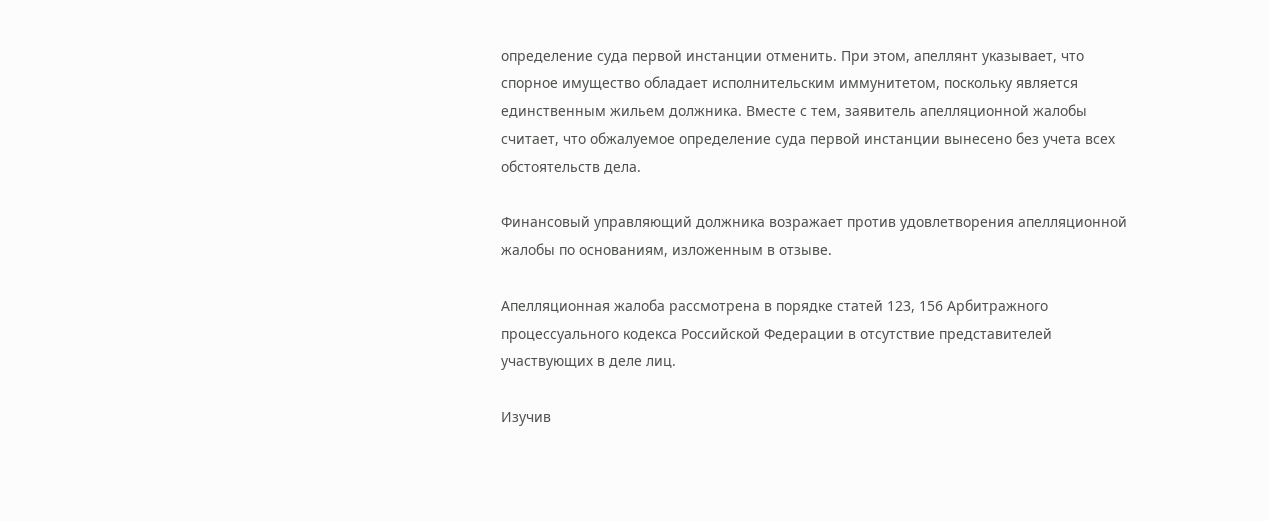определение суда первой инстанции отменить. При этом, апеллянт указывает, что спорное имущество обладает исполнительским иммунитетом, поскольку является единственным жильем должника. Вместе с тем, заявитель апелляционной жалобы считает, что обжалуемое определение суда первой инстанции вынесено без учета всех обстоятельств дела.

Финансовый управляющий должника возражает против удовлетворения апелляционной жалобы по основаниям, изложенным в отзыве.

Апелляционная жалоба рассмотрена в порядке статей 123, 156 Арбитражного процессуального кодекса Российской Федерации в отсутствие представителей участвующих в деле лиц.

Изучив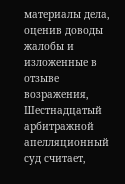материалы дела, оценив доводы жалобы и изложенные в отзыве возражения, Шестнадцатый арбитражной апелляционный суд считает,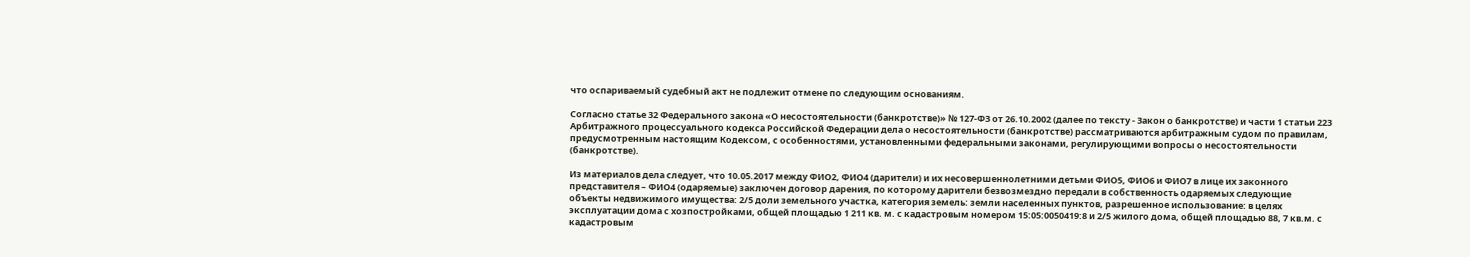что оспариваемый судебный акт не подлежит отмене по следующим основаниям.

Согласно статье 32 Федерального закона «О несостоятельности (банкротстве)» № 127-ФЗ от 26.10.2002 (далее по тексту - Закон о банкротстве) и части 1 статьи 223 Арбитражного процессуального кодекса Российской Федерации дела о несостоятельности (банкротстве) рассматриваются арбитражным судом по правилам, предусмотренным настоящим Кодексом, с особенностями, установленными федеральными законами, регулирующими вопросы о несостоятельности (банкротстве).

Из материалов дела следует, что 10.05.2017 между ФИО2, ФИО4 (дарители) и их несовершеннолетними детьми ФИО5, ФИО6 и ФИО7 в лице их законного представителя – ФИО4 (одаряемые) заключен договор дарения, по которому дарители безвозмездно передали в собственность одаряемых следующие объекты недвижимого имущества: 2/5 доли земельного участка, категория земель: земли населенных пунктов, разрешенное использование: в целях эксплуатации дома с хозпостройками, общей площадью 1 211 кв. м. с кадастровым номером 15:05:0050419:8 и 2/5 жилого дома, общей площадью 88, 7 кв.м. с кадастровым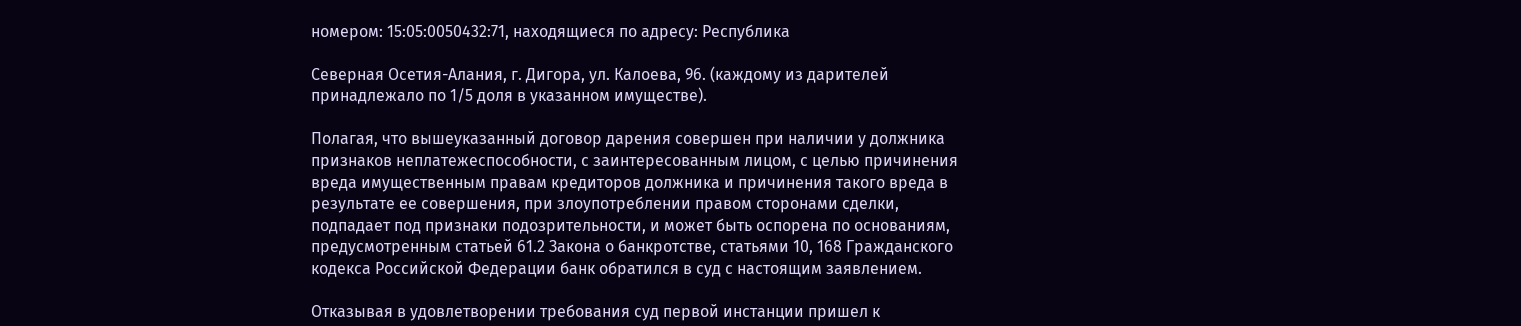номером: 15:05:0050432:71, находящиеся по адресу: Республика

Северная Осетия-Алания, г. Дигора, ул. Калоева, 96. (каждому из дарителей принадлежало по 1/5 доля в указанном имуществе).

Полагая, что вышеуказанный договор дарения совершен при наличии у должника признаков неплатежеспособности, с заинтересованным лицом, с целью причинения вреда имущественным правам кредиторов должника и причинения такого вреда в результате ее совершения, при злоупотреблении правом сторонами сделки, подпадает под признаки подозрительности, и может быть оспорена по основаниям, предусмотренным статьей 61.2 Закона о банкротстве, статьями 10, 168 Гражданского кодекса Российской Федерации банк обратился в суд с настоящим заявлением.

Отказывая в удовлетворении требования суд первой инстанции пришел к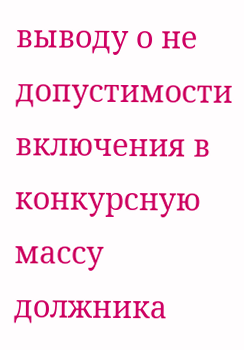выводу о не допустимости включения в конкурсную массу должника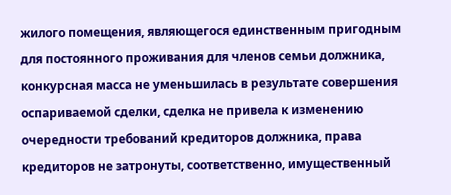жилого помещения, являющегося единственным пригодным для постоянного проживания для членов семьи должника, конкурсная масса не уменьшилась в результате совершения оспариваемой сделки, сделка не привела к изменению очередности требований кредиторов должника, права кредиторов не затронуты, соответственно, имущественный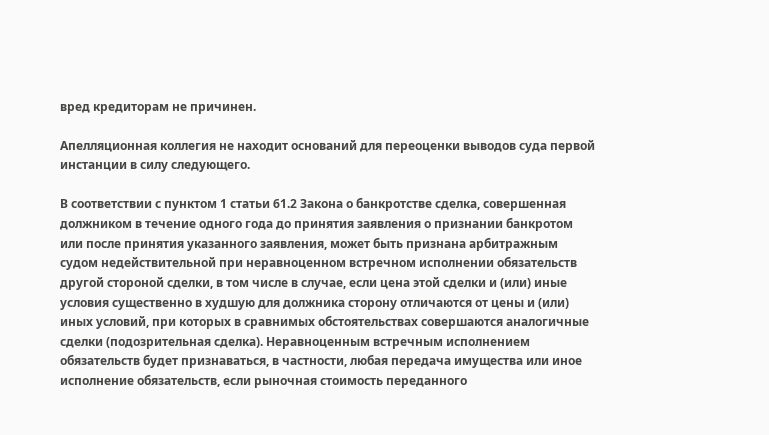вред кредиторам не причинен.

Апелляционная коллегия не находит оснований для переоценки выводов суда первой инстанции в силу следующего.

В соответствии с пунктом 1 статьи 61.2 Закона о банкротстве сделка, совершенная должником в течение одного года до принятия заявления о признании банкротом или после принятия указанного заявления, может быть признана арбитражным судом недействительной при неравноценном встречном исполнении обязательств другой стороной сделки, в том числе в случае, если цена этой сделки и (или) иные условия существенно в худшую для должника сторону отличаются от цены и (или) иных условий, при которых в сравнимых обстоятельствах совершаются аналогичные сделки (подозрительная сделка). Неравноценным встречным исполнением обязательств будет признаваться, в частности, любая передача имущества или иное исполнение обязательств, если рыночная стоимость переданного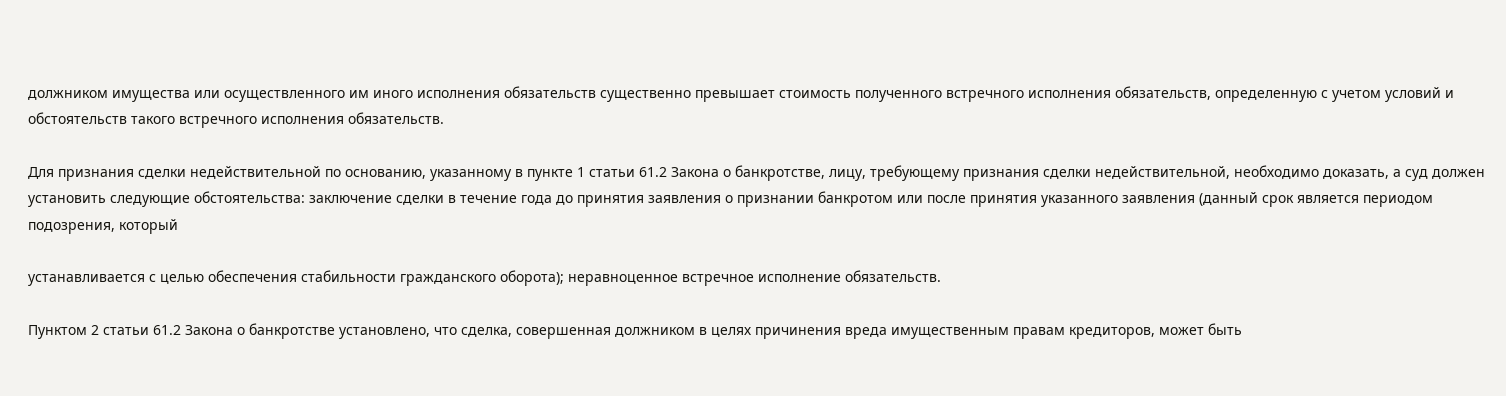должником имущества или осуществленного им иного исполнения обязательств существенно превышает стоимость полученного встречного исполнения обязательств, определенную с учетом условий и обстоятельств такого встречного исполнения обязательств.

Для признания сделки недействительной по основанию, указанному в пункте 1 статьи 61.2 Закона о банкротстве, лицу, требующему признания сделки недействительной, необходимо доказать, а суд должен установить следующие обстоятельства: заключение сделки в течение года до принятия заявления о признании банкротом или после принятия указанного заявления (данный срок является периодом подозрения, который

устанавливается с целью обеспечения стабильности гражданского оборота); неравноценное встречное исполнение обязательств.

Пунктом 2 статьи 61.2 Закона о банкротстве установлено, что сделка, совершенная должником в целях причинения вреда имущественным правам кредиторов, может быть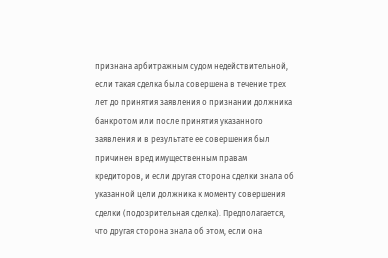признана арбитражным судом недействительной, если такая сделка была совершена в течение трех лет до принятия заявления о признании должника банкротом или после принятия указанного заявления и в результате ее совершения был причинен вред имущественным правам кредиторов, и если другая сторона сделки знала об указанной цели должника к моменту совершения сделки (подозрительная сделка). Предполагается, что другая сторона знала об этом, если она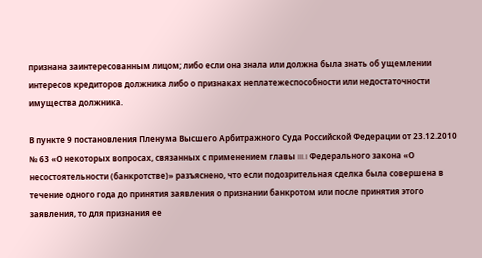признана заинтересованным лицом; либо если она знала или должна была знать об ущемлении интересов кредиторов должника либо о признаках неплатежеспособности или недостаточности имущества должника.

В пункте 9 постановления Пленума Высшего Арбитражного Суда Российской Федерации от 23.12.2010 № 63 «О некоторых вопросах, связанных с применением главы III.I Федерального закона «О несостоятельности (банкротстве)» разъяснено, что если подозрительная сделка была совершена в течение одного года до принятия заявления о признании банкротом или после принятия этого заявления, то для признания ее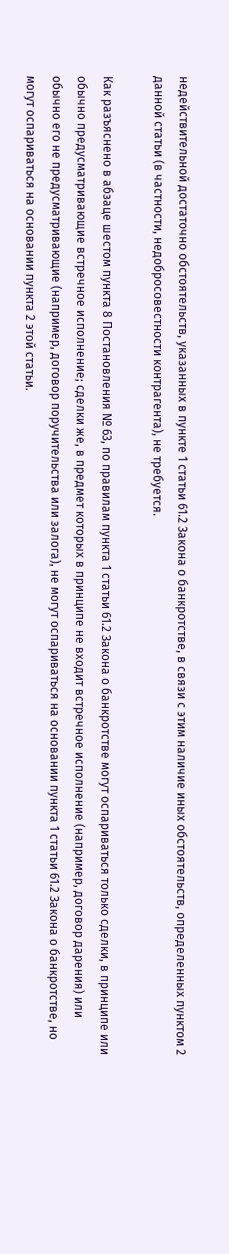недействительной достаточно обстоятельств, указанных в пункте 1 статьи 61.2 Закона о банкротстве, в связи с этим наличие иных обстоятельств, определенных пунктом 2 данной статьи (в частности, недобросовестности контрагента), не требуется.

Как разъяснено в абзаце шестом пункта 8 Постановления № 63, по правилам пункта 1 статьи 61.2 Закона о банкротстве могут оспариваться только сделки, в принципе или обычно предусматривающие встречное исполнение; сделки же, в предмет которых в принципе не входит встречное исполнение (например, договор дарения) или обычно его не предусматривающие (например, договор поручительства или залога), не могут оспариваться на основании пункта 1 статьи 61.2 Закона о банкротстве, но могут оспариваться на основании пункта 2 этой статьи.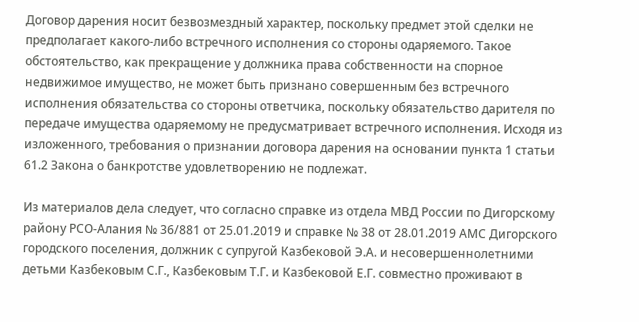Договор дарения носит безвозмездный характер, поскольку предмет этой сделки не предполагает какого-либо встречного исполнения со стороны одаряемого. Такое обстоятельство, как прекращение у должника права собственности на спорное недвижимое имущество, не может быть признано совершенным без встречного исполнения обязательства со стороны ответчика, поскольку обязательство дарителя по передаче имущества одаряемому не предусматривает встречного исполнения. Исходя из изложенного, требования о признании договора дарения на основании пункта 1 статьи 61.2 Закона о банкротстве удовлетворению не подлежат.

Из материалов дела следует, что согласно справке из отдела МВД России по Дигорскому району РСО-Алания № 36/881 от 25.01.2019 и справке № 38 от 28.01.2019 АМС Дигорского городского поселения, должник с супругой Казбековой Э.А. и несовершеннолетними детьми Казбековым С.Г., Казбековым Т.Г. и Казбековой Е.Г. совместно проживают в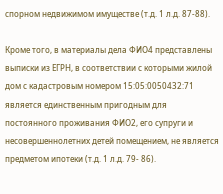спорном недвижимом имуществе (т.д. 1 л.д. 87-88).

Кроме того, в материалы дела ФИО4 представлены выписки из ЕГРН, в соответствии с которыми жилой дом с кадастровым номером 15:05:0050432:71 является единственным пригодным для постоянного проживания ФИО2, его супруги и несовершеннолетних детей помещением, не является предметом ипотеки (т.д. 1 л.д. 79- 86).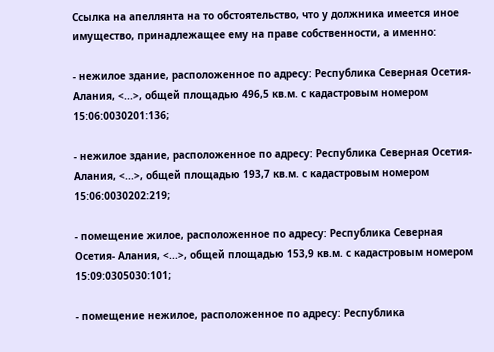Ссылка на апеллянта на то обстоятельство, что у должника имеется иное имущество, принадлежащее ему на праве собственности, а именно:

- нежилое здание, расположенное по адресу: Республика Северная Осетия-Алания, <...>, общей площадью 496,5 кв.м. с кадастровым номером 15:06:0030201:136;

- нежилое здание, расположенное по адресу: Республика Северная Осетия-Алания, <...>, общей площадью 193,7 кв.м. с кадастровым номером 15:06:0030202:219;

- помещение жилое, расположенное по адресу: Республика Северная Осетия- Алания, <...>, общей площадью 153,9 кв.м. с кадастровым номером 15:09:0305030:101;

- помещение нежилое, расположенное по адресу: Республика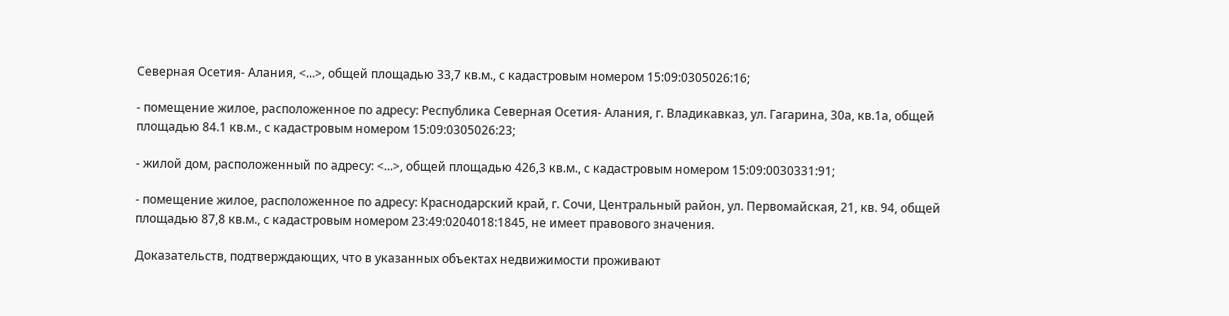Северная Осетия- Алания, <...>, общей площадью 33,7 кв.м., с кадастровым номером 15:09:0305026:16;

- помещение жилое, расположенное по адресу: Республика Северная Осетия- Алания, г. Владикавказ, ул. Гагарина, 30а, кв.1а, общей площадью 84.1 кв.м., с кадастровым номером 15:09:0305026:23;

- жилой дом, расположенный по адресу: <...>, общей площадью 426,3 кв.м., с кадастровым номером 15:09:0030331:91;

- помещение жилое, расположенное по адресу: Краснодарский край, г. Сочи, Центральный район, ул. Первомайская, 21, кв. 94, общей площадью 87,8 кв.м., с кадастровым номером 23:49:0204018:1845, не имеет правового значения.

Доказательств, подтверждающих, что в указанных объектах недвижимости проживают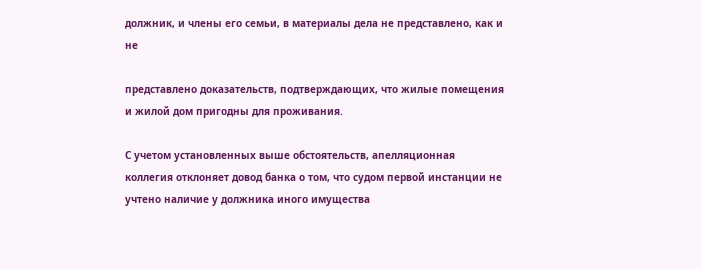должник, и члены его семьи, в материалы дела не представлено, как и не

представлено доказательств, подтверждающих, что жилые помещения и жилой дом пригодны для проживания.

С учетом установленных выше обстоятельств, апелляционная коллегия отклоняет довод банка о том, что судом первой инстанции не учтено наличие у должника иного имущества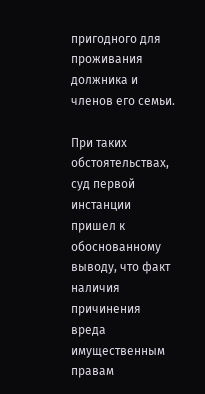пригодного для проживания должника и членов его семьи.

При таких обстоятельствах, суд первой инстанции пришел к обоснованному выводу, что факт наличия причинения вреда имущественным правам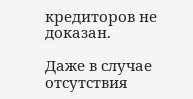кредиторов не доказан.

Даже в случае отсутствия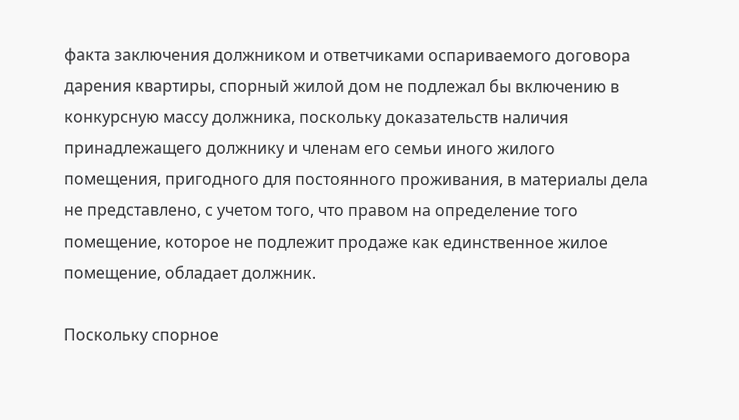факта заключения должником и ответчиками оспариваемого договора дарения квартиры, спорный жилой дом не подлежал бы включению в конкурсную массу должника, поскольку доказательств наличия принадлежащего должнику и членам его семьи иного жилого помещения, пригодного для постоянного проживания, в материалы дела не представлено, с учетом того, что правом на определение того помещение, которое не подлежит продаже как единственное жилое помещение, обладает должник.

Поскольку спорное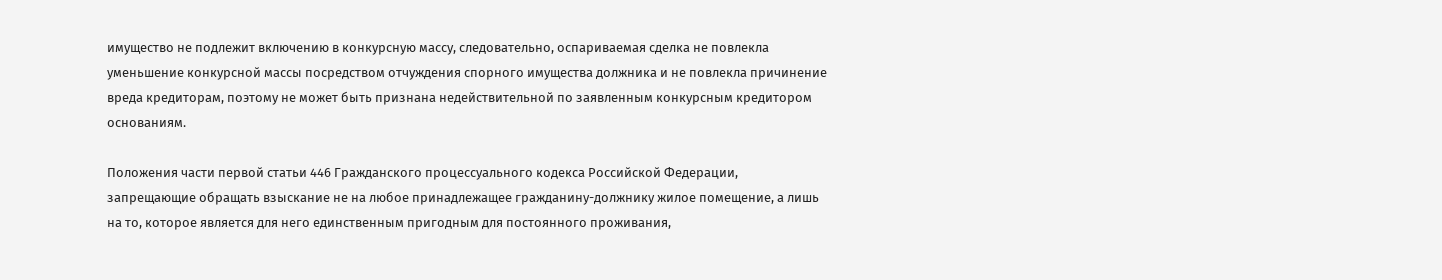имущество не подлежит включению в конкурсную массу, следовательно, оспариваемая сделка не повлекла уменьшение конкурсной массы посредством отчуждения спорного имущества должника и не повлекла причинение вреда кредиторам, поэтому не может быть признана недействительной по заявленным конкурсным кредитором основаниям.

Положения части первой статьи 446 Гражданского процессуального кодекса Российской Федерации, запрещающие обращать взыскание не на любое принадлежащее гражданину-должнику жилое помещение, а лишь на то, которое является для него единственным пригодным для постоянного проживания,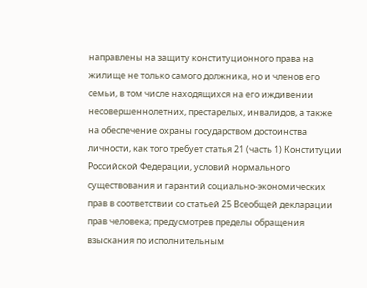направлены на защиту конституционного права на жилище не только самого должника, но и членов его семьи, в том числе находящихся на его иждивении несовершеннолетних, престарелых, инвалидов, а также на обеспечение охраны государством достоинства личности, как того требует статья 21 (часть 1) Конституции Российской Федерации, условий нормального существования и гарантий социально-экономических прав в соответствии со статьей 25 Всеобщей декларации прав человека; предусмотрев пределы обращения взыскания по исполнительным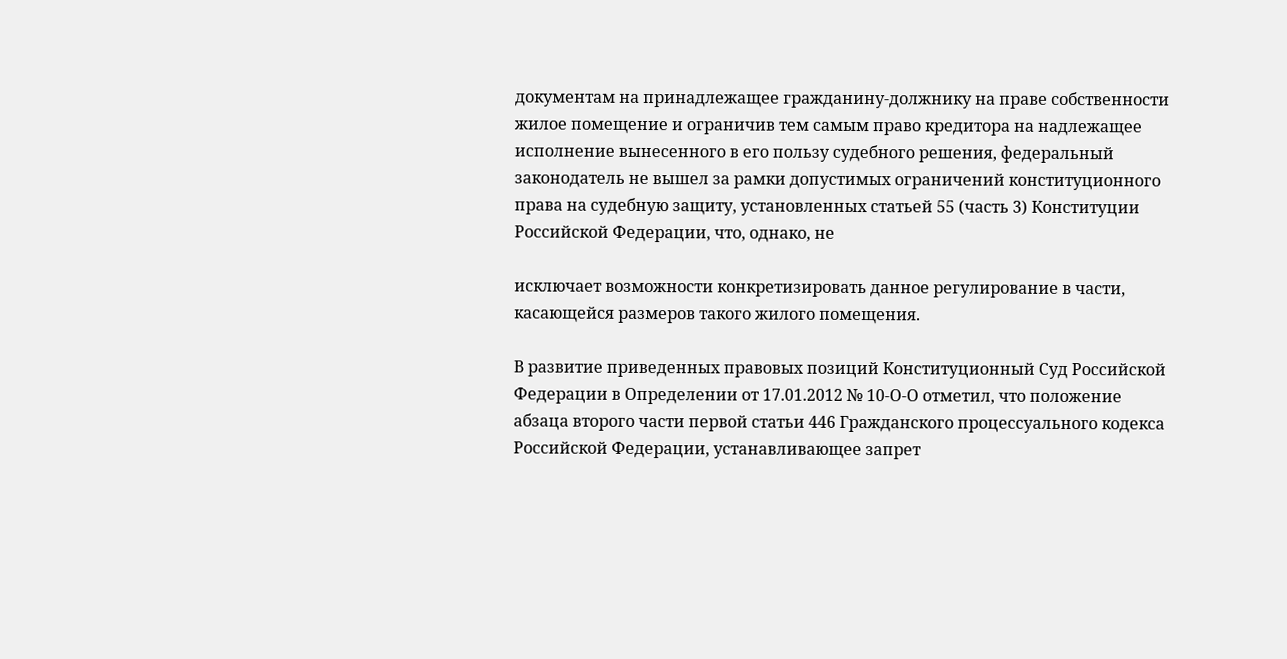документам на принадлежащее гражданину-должнику на праве собственности жилое помещение и ограничив тем самым право кредитора на надлежащее исполнение вынесенного в его пользу судебного решения, федеральный законодатель не вышел за рамки допустимых ограничений конституционного права на судебную защиту, установленных статьей 55 (часть 3) Конституции Российской Федерации, что, однако, не

исключает возможности конкретизировать данное регулирование в части, касающейся размеров такого жилого помещения.

В развитие приведенных правовых позиций Конституционный Суд Российской Федерации в Определении от 17.01.2012 № 10-О-О отметил, что положение абзаца второго части первой статьи 446 Гражданского процессуального кодекса Российской Федерации, устанавливающее запрет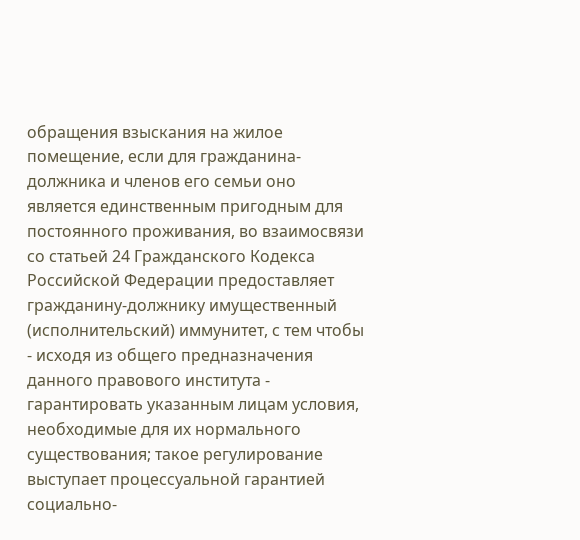обращения взыскания на жилое помещение, если для гражданина-должника и членов его семьи оно является единственным пригодным для постоянного проживания, во взаимосвязи со статьей 24 Гражданского Кодекса Российской Федерации предоставляет гражданину-должнику имущественный (исполнительский) иммунитет, с тем чтобы - исходя из общего предназначения данного правового института - гарантировать указанным лицам условия, необходимые для их нормального существования; такое регулирование выступает процессуальной гарантией социально-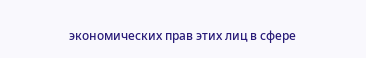экономических прав этих лиц в сфере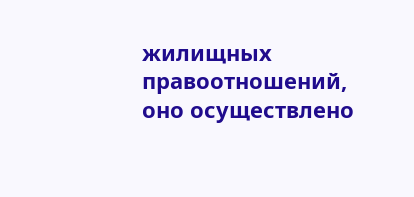жилищных правоотношений, оно осуществлено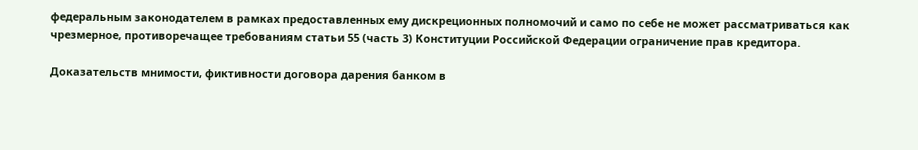федеральным законодателем в рамках предоставленных ему дискреционных полномочий и само по себе не может рассматриваться как чрезмерное, противоречащее требованиям статьи 55 (часть 3) Конституции Российской Федерации ограничение прав кредитора.

Доказательств мнимости, фиктивности договора дарения банком в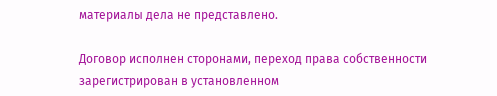материалы дела не представлено.

Договор исполнен сторонами, переход права собственности зарегистрирован в установленном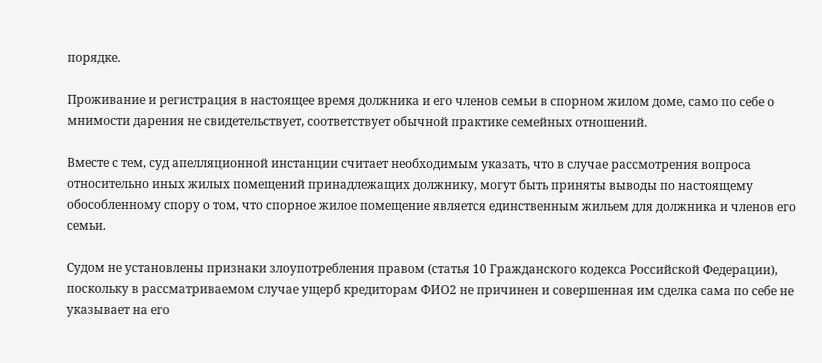порядке.

Проживание и регистрация в настоящее время должника и его членов семьи в спорном жилом доме, само по себе о мнимости дарения не свидетельствует, соответствует обычной практике семейных отношений.

Вместе с тем, суд апелляционной инстанции считает необходимым указать, что в случае рассмотрения вопроса относительно иных жилых помещений принадлежащих должнику, могут быть приняты выводы по настоящему обособленному спору о том, что спорное жилое помещение является единственным жильем для должника и членов его семьи.

Судом не установлены признаки злоупотребления правом (статья 10 Гражданского кодекса Российской Федерации), поскольку в рассматриваемом случае ущерб кредиторам ФИО2 не причинен и совершенная им сделка сама по себе не указывает на его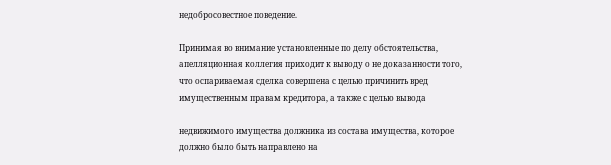недобросовестное поведение.

Принимая во внимание установленные по делу обстоятельства, апелляционная коллегия приходит к выводу о не доказанности того, что оспариваемая сделка совершена с целью причинить вред имущественным правам кредитора, а также с целью вывода

недвижимого имущества должника из состава имущества, которое должно было быть направлено на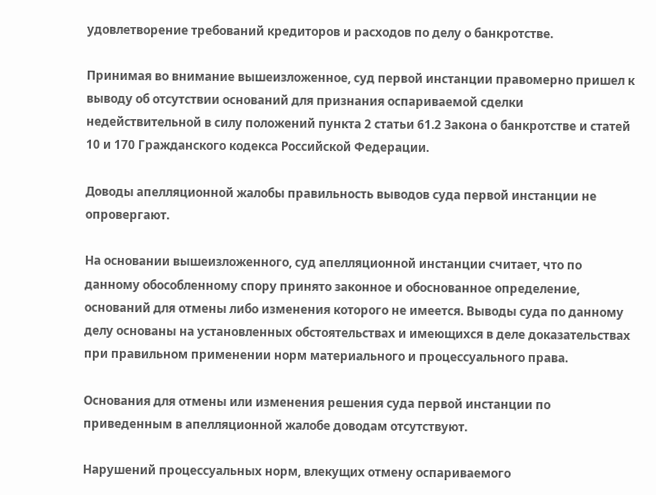удовлетворение требований кредиторов и расходов по делу о банкротстве.

Принимая во внимание вышеизложенное, суд первой инстанции правомерно пришел к выводу об отсутствии оснований для признания оспариваемой сделки недействительной в силу положений пункта 2 статьи 61.2 Закона о банкротстве и статей 10 и 170 Гражданского кодекса Российской Федерации.

Доводы апелляционной жалобы правильность выводов суда первой инстанции не опровергают.

На основании вышеизложенного, суд апелляционной инстанции считает, что по данному обособленному спору принято законное и обоснованное определение, оснований для отмены либо изменения которого не имеется. Выводы суда по данному делу основаны на установленных обстоятельствах и имеющихся в деле доказательствах при правильном применении норм материального и процессуального права.

Основания для отмены или изменения решения суда первой инстанции по приведенным в апелляционной жалобе доводам отсутствуют.

Нарушений процессуальных норм, влекущих отмену оспариваемого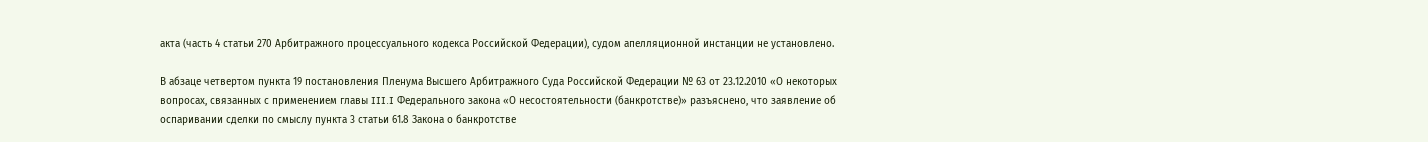акта (часть 4 статьи 270 Арбитражного процессуального кодекса Российской Федерации), судом апелляционной инстанции не установлено.

В абзаце четвертом пункта 19 постановления Пленума Высшего Арбитражного Суда Российской Федерации № 63 от 23.12.2010 «О некоторых вопросах, связанных с применением главы III.I Федерального закона «О несостоятельности (банкротстве)» разъяснено, что заявление об оспаривании сделки по смыслу пункта 3 статьи 61.8 Закона о банкротстве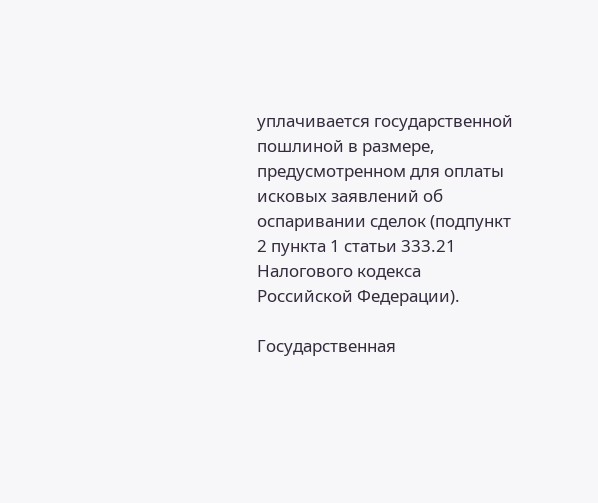уплачивается государственной пошлиной в размере, предусмотренном для оплаты исковых заявлений об оспаривании сделок (подпункт 2 пункта 1 статьи 333.21 Налогового кодекса Российской Федерации).

Государственная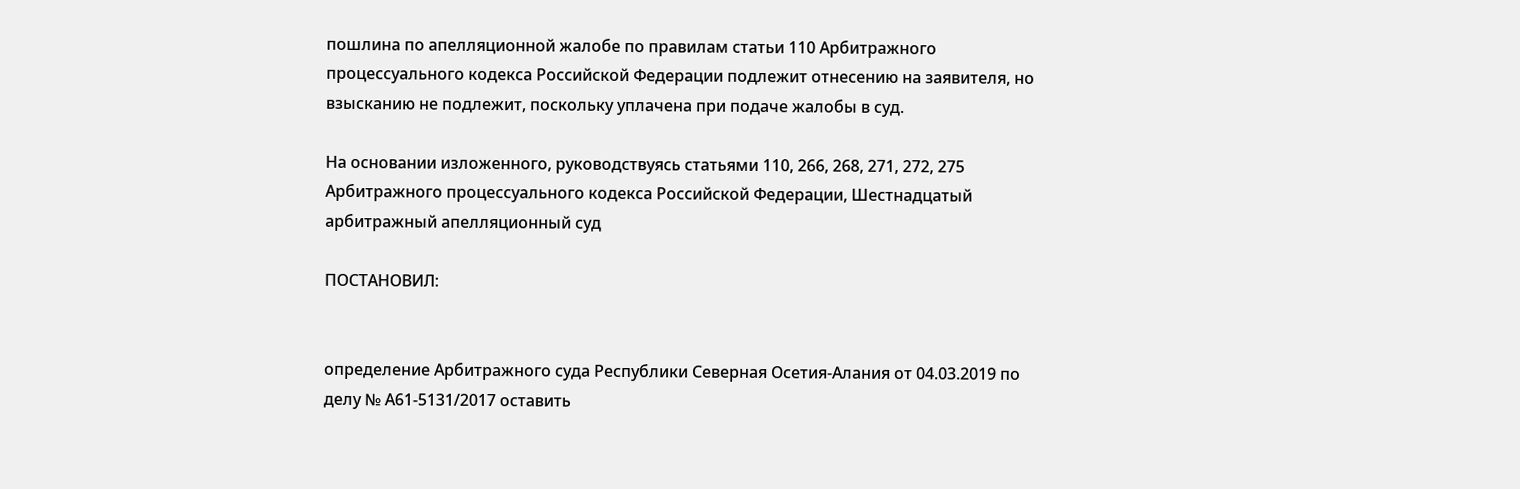пошлина по апелляционной жалобе по правилам статьи 110 Арбитражного процессуального кодекса Российской Федерации подлежит отнесению на заявителя, но взысканию не подлежит, поскольку уплачена при подаче жалобы в суд.

На основании изложенного, руководствуясь статьями 110, 266, 268, 271, 272, 275 Арбитражного процессуального кодекса Российской Федерации, Шестнадцатый арбитражный апелляционный суд

ПОСТАНОВИЛ:


определение Арбитражного суда Республики Северная Осетия-Алания от 04.03.2019 по делу № А61-5131/2017 оставить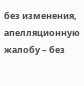без изменения, апелляционную жалобу – без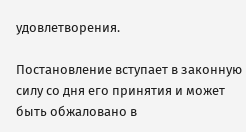удовлетворения.

Постановление вступает в законную силу со дня его принятия и может быть обжаловано в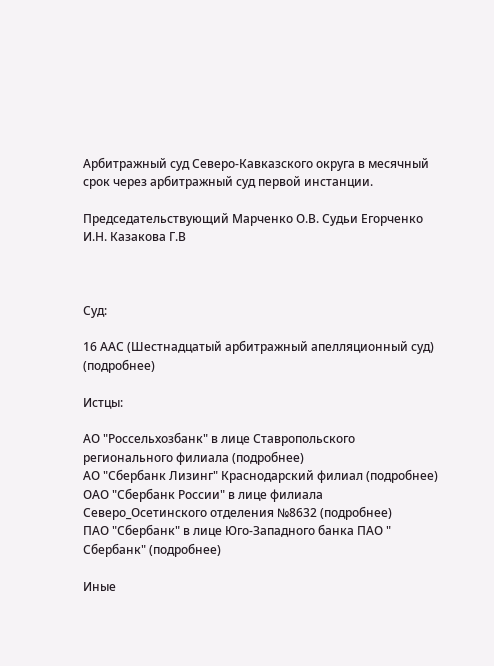Арбитражный суд Северо-Кавказского округа в месячный срок через арбитражный суд первой инстанции.

Председательствующий Марченко О.В. Судьи Егорченко И.Н. Казакова Г.В



Суд:

16 ААС (Шестнадцатый арбитражный апелляционный суд) (подробнее)

Истцы:

АО "Россельхозбанк" в лице Ставропольского регионального филиала (подробнее)
АО "Сбербанк Лизинг" Краснодарский филиал (подробнее)
ОАО "Сбербанк России" в лице филиала Северо_Осетинского отделения №8632 (подробнее)
ПАО "Сбербанк" в лице Юго-Западного банка ПАО " Сбербанк" (подробнее)

Иные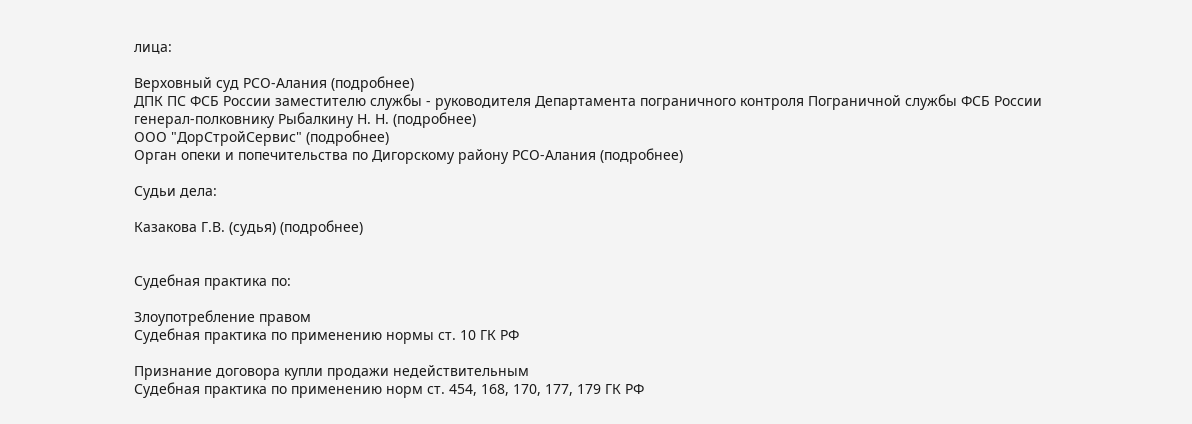лица:

Верховный суд РСО-Алания (подробнее)
ДПК ПС ФСБ России заместителю службы - руководителя Департамента пограничного контроля Пограничной службы ФСБ России генерал-полковнику Рыбалкину Н. Н. (подробнее)
ООО "ДорСтройСервис" (подробнее)
Орган опеки и попечительства по Дигорскому району РСО-Алания (подробнее)

Судьи дела:

Казакова Г.В. (судья) (подробнее)


Судебная практика по:

Злоупотребление правом
Судебная практика по применению нормы ст. 10 ГК РФ

Признание договора купли продажи недействительным
Судебная практика по применению норм ст. 454, 168, 170, 177, 179 ГК РФ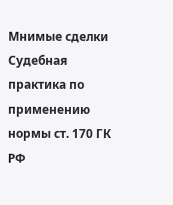Мнимые сделки
Судебная практика по применению нормы ст. 170 ГК РФ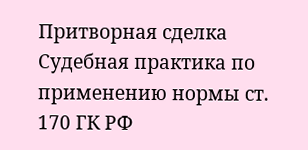Притворная сделка
Судебная практика по применению нормы ст. 170 ГК РФ